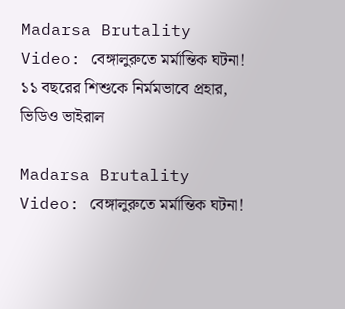Madarsa Brutality Video: বেঙ্গালুরুতে মর্মান্তিক ঘটনা! ১১ বছরের শিশুকে নির্মমভাবে প্রহার, ভিডিও ভাইরাল

Madarsa Brutality Video: বেঙ্গালুরুতে মর্মান্তিক ঘটনা!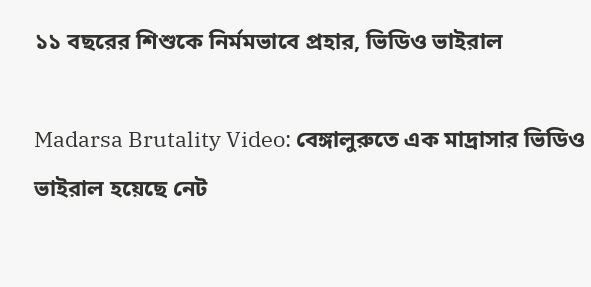১১ বছরের শিশুকে নির্মমভাবে প্রহার, ভিডিও ভাইরাল

Madarsa Brutality Video: বেঙ্গালুরুতে এক মাদ্রাসার ভিডিও ভাইরাল হয়েছে নেট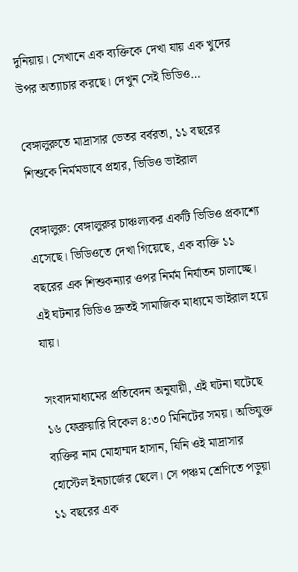দুনিয়ায়। সেখানে এক ব্যক্তিকে দেখা যায় এক খুদের উপর অত্যাচার করছে। দেখুন সেই ভিডিও…

বেঙ্গালুরুতে মাদ্রাসার ভেতর বর্বরতা, ১১ বছরের শিশুকে নির্মমভাবে প্রহার, ভিডিও ভাইরাল

বেঙ্গালুরু: বেঙ্গালুরুর চাঞ্চল্যকর একটি ভিডিও প্রকাশ্যে এসেছে। ভিডিওতে দেখা গিয়েছে, এক ব্যক্তি ১১ বছরের এক শিশুকন্যার ওপর নির্মম নির্যাতন চালাচ্ছে। এই ঘটনার ভিডিও দ্রুতই সামাজিক মাধ্যমে ভাইরাল হয়ে যায়।

সংবাদমাধ্যমের প্রতিবেদন অনুযায়ী, এই ঘটনা ঘটেছে ১৬ ফেব্রুয়ারি বিকেল ৪:৩০ মিনিটের সময়। অভিযুক্ত ব্যক্তির নাম মোহাম্মদ হাসান, যিনি ওই মাদ্রাসার হোস্টেল ইনচার্জের ছেলে। সে পঞ্চম শ্রেণিতে পড়ুয়া ১১ বছরের এক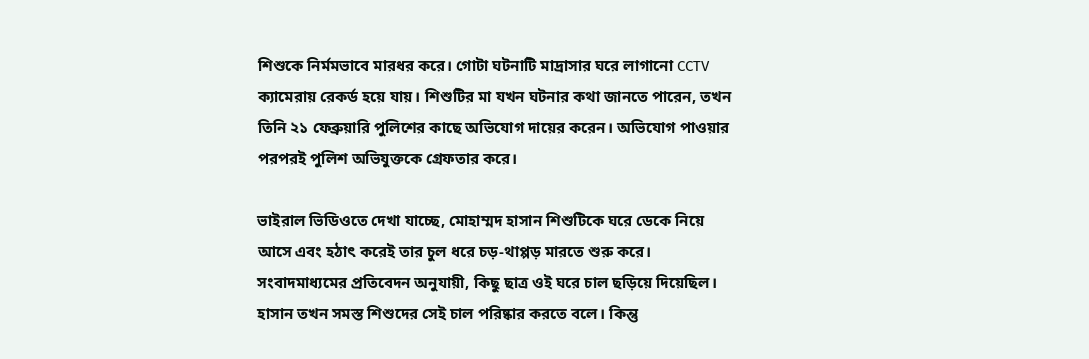শিশুকে নির্মমভাবে মারধর করে। গোটা ঘটনাটি মাদ্রাসার ঘরে লাগানো CCTV ক্যামেরায় রেকর্ড হয়ে যায়। শিশুটির মা যখন ঘটনার কথা জানতে পারেন, তখন তিনি ২১ ফেব্রুয়ারি পুলিশের কাছে অভিযোগ দায়ের করেন। অভিযোগ পাওয়ার পরপরই পুলিশ অভিযুক্তকে গ্রেফতার করে।

ভাইরাল ভিডিওতে দেখা যাচ্ছে, মোহাম্মদ হাসান শিশুটিকে ঘরে ডেকে নিয়ে আসে এবং হঠাৎ করেই তার চুল ধরে চড়-থাপ্পড় মারতে শুরু করে। সংবাদমাধ্যমের প্রতিবেদন অনুযায়ী, কিছু ছাত্র ওই ঘরে চাল ছড়িয়ে দিয়েছিল। হাসান তখন সমস্ত শিশুদের সেই চাল পরিষ্কার করতে বলে। কিন্তু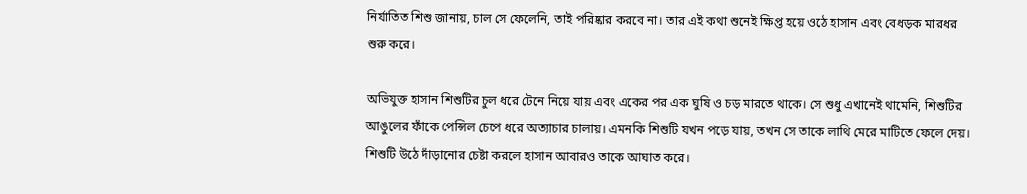নির্যাতিত শিশু জানায়, চাল সে ফেলেনি, তাই পরিষ্কার করবে না। তার এই কথা শুনেই ক্ষিপ্ত হয়ে ওঠে হাসান এবং বেধড়ক মারধর শুরু করে।

অভিযুক্ত হাসান শিশুটির চুল ধরে টেনে নিয়ে যায় এবং একের পর এক ঘুষি ও চড় মারতে থাকে। সে শুধু এখানেই থামেনি, শিশুটির আঙুলের ফাঁকে পেন্সিল চেপে ধরে অত্যাচার চালায়। এমনকি শিশুটি যখন পড়ে যায়, তখন সে তাকে লাথি মেরে মাটিতে ফেলে দেয়। শিশুটি উঠে দাঁড়ানোর চেষ্টা করলে হাসান আবারও তাকে আঘাত করে।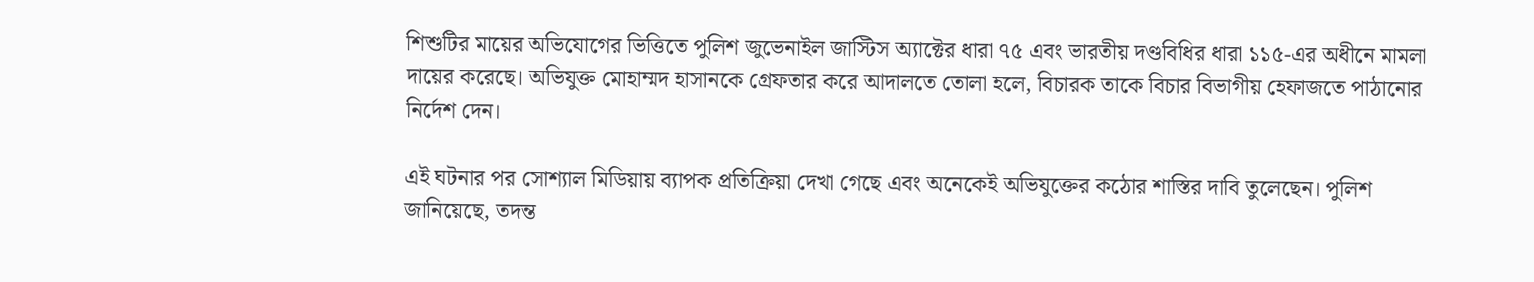শিশুটির মায়ের অভিযোগের ভিত্তিতে পুলিশ জুভেনাইল জাস্টিস অ্যাক্টের ধারা ৭৫ এবং ভারতীয় দণ্ডবিধির ধারা ১১৫-এর অধীনে মামলা দায়ের করেছে। অভিযুক্ত মোহাম্মদ হাসানকে গ্রেফতার করে আদালতে তোলা হলে, বিচারক তাকে বিচার বিভাগীয় হেফাজতে পাঠানোর নির্দেশ দেন।

এই ঘটনার পর সোশ্যাল মিডিয়ায় ব্যাপক প্রতিক্রিয়া দেখা গেছে এবং অনেকেই অভিযুক্তের কঠোর শাস্তির দাবি তুলেছেন। পুলিশ জানিয়েছে, তদন্ত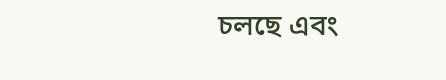চলছে এবং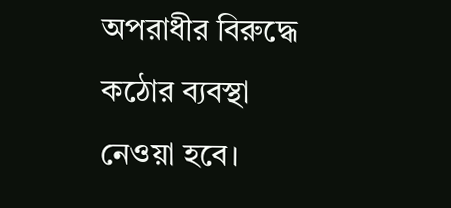অপরাধীর বিরুদ্ধে কঠোর ব্যবস্থা নেওয়া হবে।